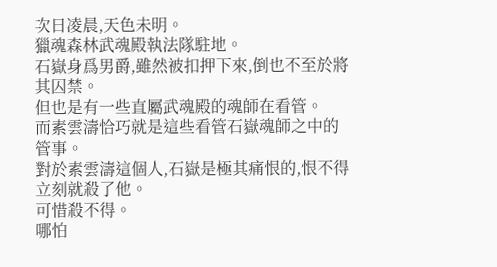次日凌晨,天色未明。
獵魂森林武魂殿執法隊駐地。
石嶽身爲男爵,雖然被扣押下來,倒也不至於將其囚禁。
但也是有一些直屬武魂殿的魂師在看管。
而素雲濤恰巧就是這些看管石嶽魂師之中的管事。
對於素雲濤這個人,石嶽是極其痛恨的,恨不得立刻就殺了他。
可惜殺不得。
哪怕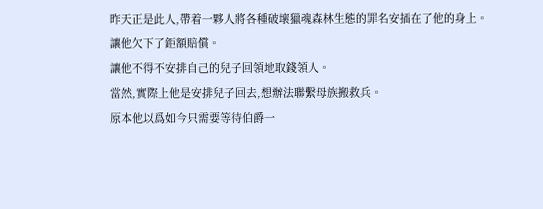昨天正是此人,帶着一夥人將各種破壞獵魂森林生態的罪名安插在了他的身上。
讓他欠下了鉅額賠償。
讓他不得不安排自己的兒子回領地取錢領人。
當然,實際上他是安排兒子回去,想辦法聯繫母族搬救兵。
原本他以爲如今只需要等待伯爵一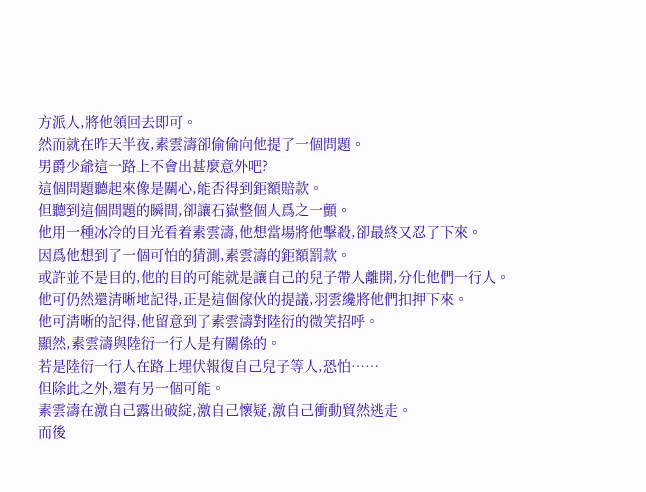方派人,將他領回去即可。
然而就在昨天半夜,素雲濤卻偷偷向他提了一個問題。
男爵少爺這一路上不會出甚麼意外吧?
這個問題聽起來像是關心,能否得到鉅額賠款。
但聽到這個問題的瞬間,卻讓石嶽整個人爲之一顫。
他用一種冰冷的目光看着素雲濤,他想當場將他擊殺,卻最終又忍了下來。
因爲他想到了一個可怕的猜測,素雲濤的鉅額罰款。
或許並不是目的,他的目的可能就是讓自己的兒子帶人離開,分化他們一行人。
他可仍然還清晰地記得,正是這個傢伙的提議,羽雲纔將他們扣押下來。
他可清晰的記得,他留意到了素雲濤對陸衍的微笑招呼。
顯然,素雲濤與陸衍一行人是有關係的。
若是陸衍一行人在路上埋伏報復自己兒子等人,恐怕……
但除此之外,還有另一個可能。
素雲濤在激自己露出破綻,激自己懷疑,激自己衝動貿然逃走。
而後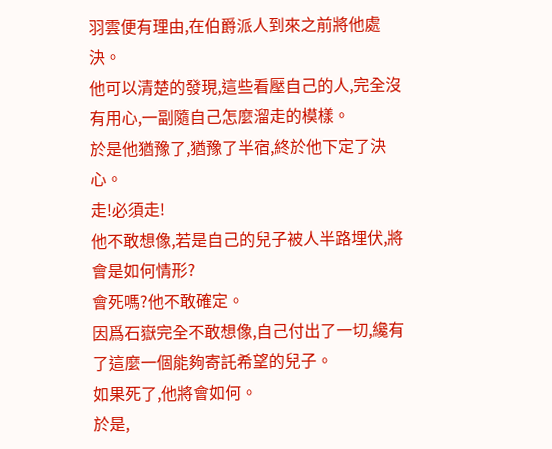羽雲便有理由,在伯爵派人到來之前將他處決。
他可以清楚的發現,這些看壓自己的人,完全沒有用心,一副隨自己怎麼溜走的模樣。
於是他猶豫了,猶豫了半宿,終於他下定了決心。
走!必須走!
他不敢想像,若是自己的兒子被人半路埋伏,將會是如何情形?
會死嗎?他不敢確定。
因爲石嶽完全不敢想像,自己付出了一切,纔有了這麼一個能夠寄託希望的兒子。
如果死了,他將會如何。
於是,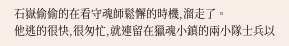石嶽偷偷的在看守魂師鬆懈的時機,溜走了。
他逃的很快,很匆忙,就連留在獵魂小鎮的兩小隊士兵以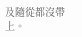及隨從都沒帶上。